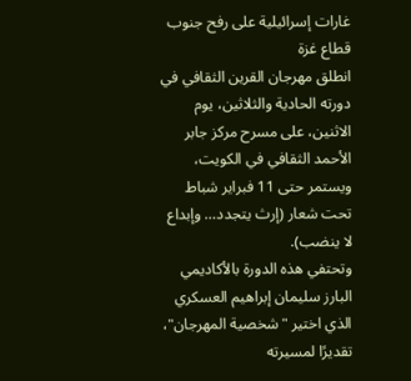غارات إسرائيلية على رفح جنوب قطاع غزة
انطلق مهرجان القرين الثقافي في دورته الحادية والثلاثين، يوم الاثنين، على مسرح مركز جابر الأحمد الثقافي في الكويت، ويستمر حتى 11 فبراير شباط تحت شعار (إرث يتجدد… وإبداع لا ينضب).
وتحتفي هذه الدورة بالأكاديمي البارز سليمان إبراهيم العسكري الذي اختير "شخصية المهرجان"، تقديرًا لمسيرته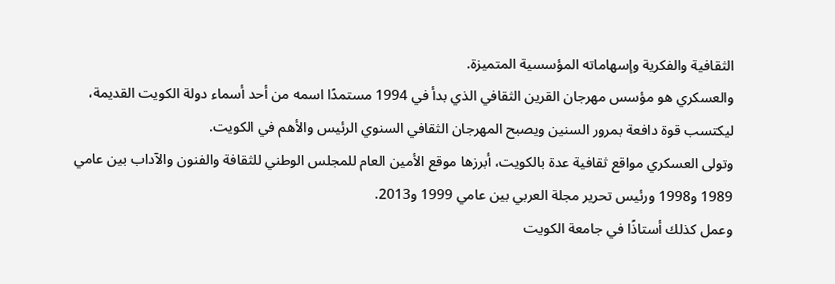الثقافية والفكرية وإسهاماته المؤسسية المتميزة.
والعسكري هو مؤسس مهرجان القرين الثقافي الذي بدأ في 1994 مستمدًا اسمه من أحد أسماء دولة الكويت القديمة، ليكتسب قوة دافعة بمرور السنين ويصبح المهرجان الثقافي السنوي الرئيس والأهم في الكويت.
وتولى العسكري مواقع ثقافية عدة بالكويت، أبرزها موقع الأمين العام للمجلس الوطني للثقافة والفنون والآداب بين عامي 1989 و1998 ورئيس تحرير مجلة العربي بين عامي 1999 و2013.
وعمل كذلك أستاذًا في جامعة الكويت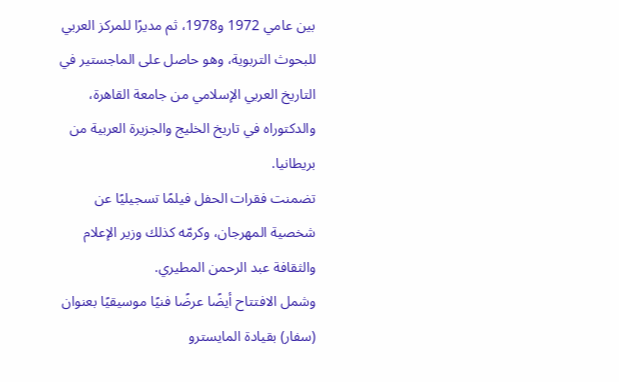بين عامي 1972 و1978، ثم مديرًا للمركز العربي للبحوث التربوية، وهو حاصل على الماجستير في التاريخ العربي الإسلامي من جامعة القاهرة، والدكتوراه في تاريخ الخليج والجزيرة العربية من بريطانيا.
تضمنت فقرات الحفل فيلمًا تسجيليًا عن شخصية المهرجان، وكرمّه كذلك وزير الإعلام والثقافة عبد الرحمن المطيري.
وشمل الافتتاح أيضًا عرضًا فنيًا موسيقيًا بعنوان (سفار) بقيادة المايسترو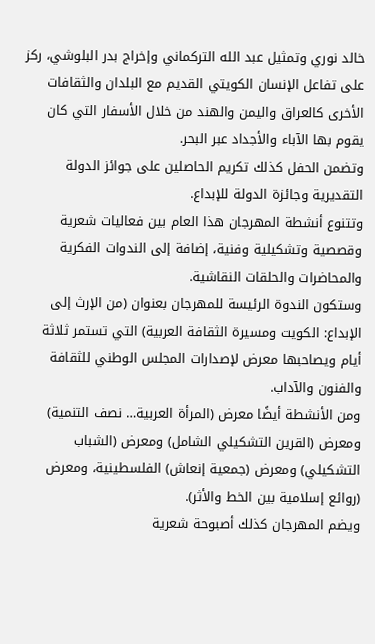خالد نوري وتمثيل عبد الله التركماني وإخراج بدر البلوشي، ركز على تفاعل الإنسان الكويتي القديم مع البلدان والثقافات الأخرى كالعراق واليمن والهند من خلال الأسفار التي كان يقوم بها الآباء والأجداد عبر البحر.
وتضمن الحفل كذلك تكريم الحاصلين على جوائز الدولة التقديرية وجائزة الدولة للإبداع.
وتتنوع أنشطة المهرجان هذا العام بين فعاليات شعرية وقصصية وتشكيلية وفنية، إضافة إلى الندوات الفكرية والمحاضرات والحلقات النقاشية.
وستكون الندوة الرئيسة للمهرجان بعنوان (من الإرث إلى الإبداع: الكويت ومسيرة الثقافة العربية) التي تستمر ثلاثة أيام ويصاحبها معرض لإصدارات المجلس الوطني للثقافة والفنون والآداب.
ومن الأنشطة أيضًا معرض (المرأة العربية… نصف التنمية) ومعرض (القرين التشكيلي الشامل) ومعرض (الشباب التشكيلي) ومعرض (جمعية إنعاش) الفلسطينية، ومعرض (روائع إسلامية بين الخط والأثر).
ويضم المهرجان كذلك أصبوحة شعرية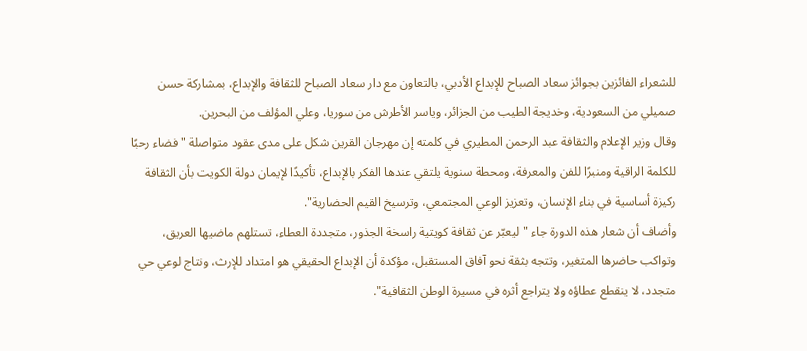للشعراء الفائزين بجوائز سعاد الصباح للإبداع الأدبي، بالتعاون مع دار سعاد الصباح للثقافة والإبداع، بمشاركة حسن صميلي من السعودية، وخديجة الطيب من الجزائر، وياسر الأطرش من سوريا، وعلي المؤلف من البحرين.
وقال وزير الإعلام والثقافة عبد الرحمن المطيري في كلمته إن مهرجان القرين شكل على مدى عقود متواصلة "فضاء رحبًا للكلمة الراقية ومنبرًا للفن والمعرفة، ومحطة سنوية يلتقي عندها الفكر بالإبداع، تأكيدًا لإيمان دولة الكويت بأن الثقافة ركيزة أساسية في بناء الإنسان، وتعزيز الوعي المجتمعي، وترسيخ القيم الحضارية".
وأضاف أن شعار هذه الدورة جاء "ليعبّر عن ثقافة كويتية راسخة الجذور، متجددة العطاء، تستلهم ماضيها العريق، وتواكب حاضرها المتغير، وتتجه بثقة نحو آفاق المستقبل، مؤكدة أن الإبداع الحقيقي هو امتداد للإرث، ونتاج لوعي حي متجدد، لا ينقطع عطاؤه ولا يتراجع أثره في مسيرة الوطن الثقافية".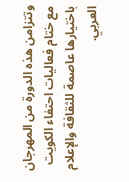وتتزامن هذه الدورة من المهرجان مع ختام فعاليات احتفاء الكويت باختيارها عاصمة للثقافة والإعلام العربي.